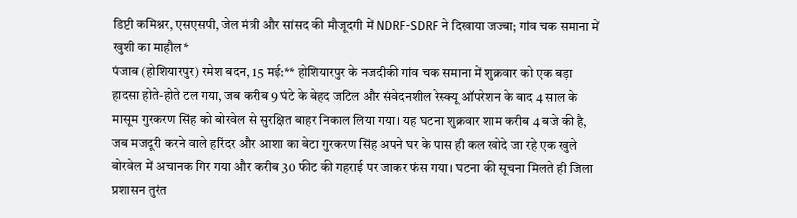डिप्टी कमिश्नर, एसएसपी, जेल मंत्री और सांसद की मौजूदगी में NDRF-SDRF ने दिखाया जज्बा; गांव चक समाना में खुशी का माहौल*
पंजाब (होशियारपुर) रमेश बदन, 15 मई:** होशियारपुर के नजदीकी गांव चक समाना में शुक्रवार को एक बड़ा हादसा होते-होते टल गया, जब करीब 9 घंटे के बेहद जटिल और संवेदनशील रेस्क्यू ऑपरेशन के बाद 4 साल के मासूम गुरकरण सिंह को बोरवेल से सुरक्षित बाहर निकाल लिया गया। यह घटना शुक्रवार शाम करीब 4 बजे की है, जब मजदूरी करने वाले हरिंदर और आशा का बेटा गुरकरण सिंह अपने घर के पास ही कल खोदे जा रहे एक खुले बोरवेल में अचानक गिर गया और करीब 30 फीट की गहराई पर जाकर फंस गया। घटना की सूचना मिलते ही जिला प्रशासन तुरंत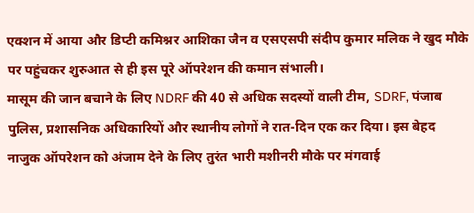एक्शन में आया और डिप्टी कमिश्नर आशिका जैन व एसएसपी संदीप कुमार मलिक ने खुद मौके पर पहुंचकर शुरुआत से ही इस पूरे ऑपरेशन की कमान संभाली।
मासूम की जान बचाने के लिए NDRF की 40 से अधिक सदस्यों वाली टीम, SDRF, पंजाब पुलिस, प्रशासनिक अधिकारियों और स्थानीय लोगों ने रात-दिन एक कर दिया। इस बेहद नाजुक ऑपरेशन को अंजाम देने के लिए तुरंत भारी मशीनरी मौके पर मंगवाई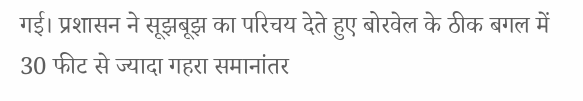गई। प्रशासन ने सूझबूझ का परिचय देते हुए बोरवेल के ठीक बगल में 30 फीट से ज्यादा गहरा समानांतर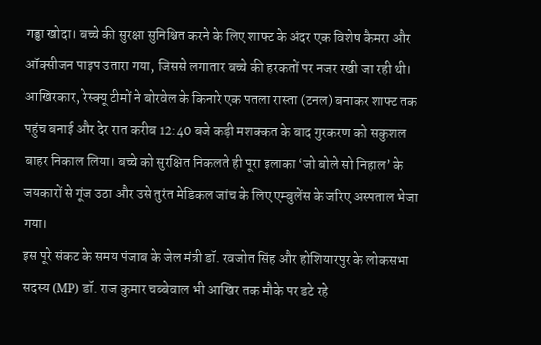गड्ढा खोदा। बच्चे की सुरक्षा सुनिश्चित करने के लिए शाफ्ट के अंदर एक विशेष कैमरा और ऑक्सीजन पाइप उतारा गया, जिससे लगातार बच्चे की हरकतों पर नजर रखी जा रही थी। आखिरकार, रेस्क्यू टीमों ने बोरवेल के किनारे एक पतला रास्ता (टनल) बनाकर शाफ्ट तक पहुंच बनाई और देर रात करीब 12:40 बजे कड़ी मशक्कत के बाद गुरकरण को सकुशल बाहर निकाल लिया। बच्चे को सुरक्षित निकलते ही पूरा इलाका ‘जो बोले सो निहाल’ के जयकारों से गूंज उठा और उसे तुरंत मेडिकल जांच के लिए एम्बुलेंस के जरिए अस्पताल भेजा गया।
इस पूरे संकट के समय पंजाब के जेल मंत्री डॉ. रवजोत सिंह और होशियारपुर के लोकसभा सदस्य (MP) डॉ. राज कुमार चब्बेवाल भी आखिर तक मौके पर डटे रहे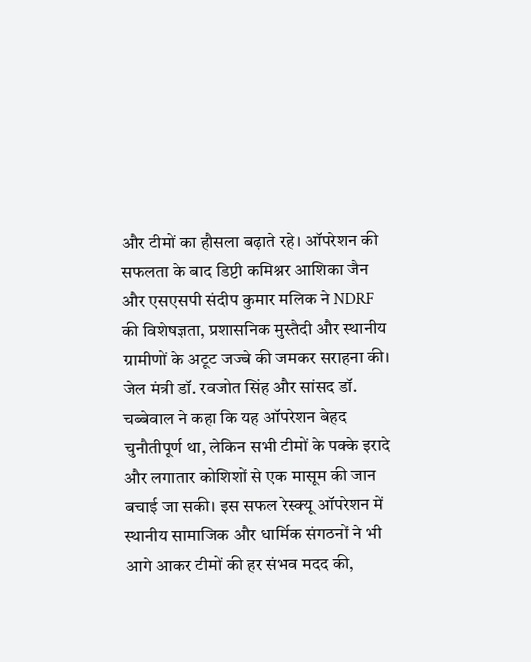और टीमों का हौसला बढ़ाते रहे। ऑपरेशन की सफलता के बाद डिप्टी कमिश्नर आशिका जैन और एसएसपी संदीप कुमार मलिक ने NDRF की विशेषज्ञता, प्रशासनिक मुस्तैदी और स्थानीय ग्रामीणों के अटूट जज्बे की जमकर सराहना की। जेल मंत्री डॉ. रवजोत सिंह और सांसद डॉ. चब्बेवाल ने कहा कि यह ऑपरेशन बेहद चुनौतीपूर्ण था, लेकिन सभी टीमों के पक्के इरादे और लगातार कोशिशों से एक मासूम की जान बचाई जा सकी। इस सफल रेस्क्यू ऑपरेशन में स्थानीय सामाजिक और धार्मिक संगठनों ने भी आगे आकर टीमों की हर संभव मदद की,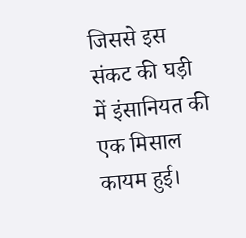जिससे इस संकट की घड़ी में इंसानियत की एक मिसाल कायम हुई।